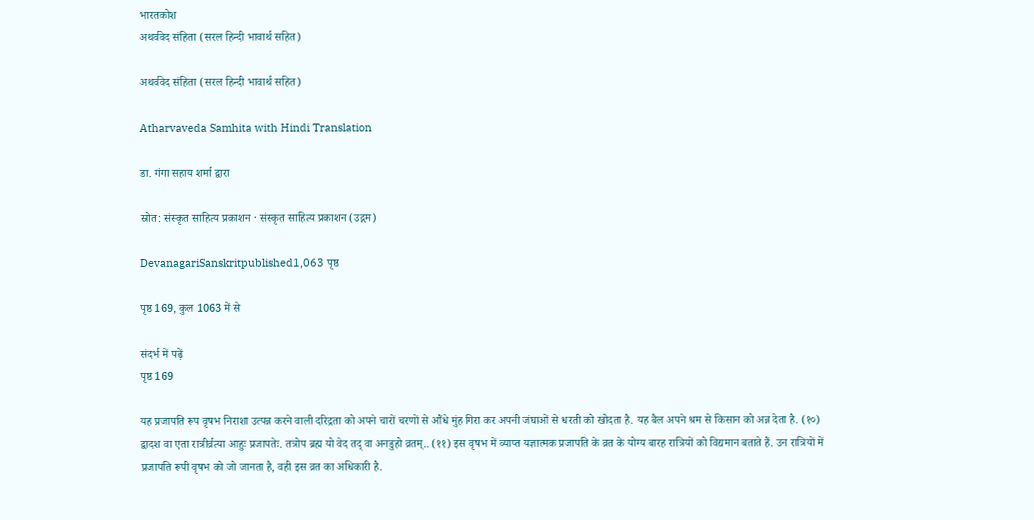भारतकोश
अथर्ववेद संहिता (सरल हिन्दी भावार्थ सहित)

अथर्ववेद संहिता (सरल हिन्दी भावार्थ सहित)

Atharvaveda Samhita with Hindi Translation

डा. गंगा सहाय शर्मा द्वारा

स्रोत: संस्कृत साहित्य प्रकाशन · संस्कृत साहित्य प्रकाशन (उद्गम)

DevanagariSanskritpublished1,063 पृष्ठ

पृष्ठ 169, कुल 1063 में से

संदर्भ में पढ़ें
पृष्ठ 169

यह प्रजापति रूप वृषभ निराशा उत्पन्न करने वाली दरिद्रता को अपने चारों चरणों से औंधे मुंह गिरा कर अपनी जंघाओं से धरती को खोदता है. यह बैल अपने श्रम से किसान को अन्न देता है. (१०) द्वादश वा एता रात्रीर्व्रत्या आहुः प्रजापतेः. तत्रोप ब्रह्म यो वेद तद् वा अनडुहो व्रतम्.. (११) इस वृषभ में व्याप्त यज्ञात्मक प्रजापति के व्रत के योग्य बारह रात्रियों को विद्यमान बताते हैं. उन रात्रियों में प्रजापति रूपी वृषभ को जो जानता है, वही इस व्रत का अधिकारी है.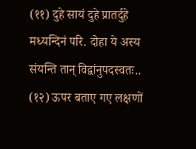(११) दुहे सायं दुहे प्रातर्दुहे मध्यन्दिनं परि. दोहा ये अस्य संयन्ति तान् विद्वांनुपदस्वतः.. (१२) ऊपर बताए गए लक्षणों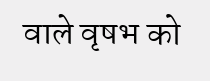वाले वृषभ को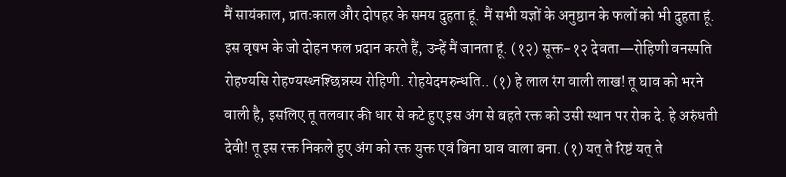मैं सायंकाल, प्रातःकाल और दोपहर के समय दुहता हूं. मैं सभी यज्ञों के अनुष्ठान के फलों को भी दुहता हूं. इस वृषभ के जो दोहन फल प्रदान करते हैं, उन्हें मैं जानता हूं. (१२) सूक्त-१२ देवता—रोहिणी वनस्पति रोहण्यसि रोहण्यस्थ्नश्छिन्नस्य रोहिणी. रोहयेदमरुन्धति.. (१) हे लाल रंग वाली लाख! तू घाव को भरने वाली है, इसलिए तू तलवार की धार से कटे हुए इस अंग से बहते रक्त को उसी स्थान पर रोक दे. हे अरुंधती देवी! तू इस रक्त निकले हुए अंग को रक्त युक्त एवं बिना घाव वाला बना. (१) यत् ते रिष्टं यत् ते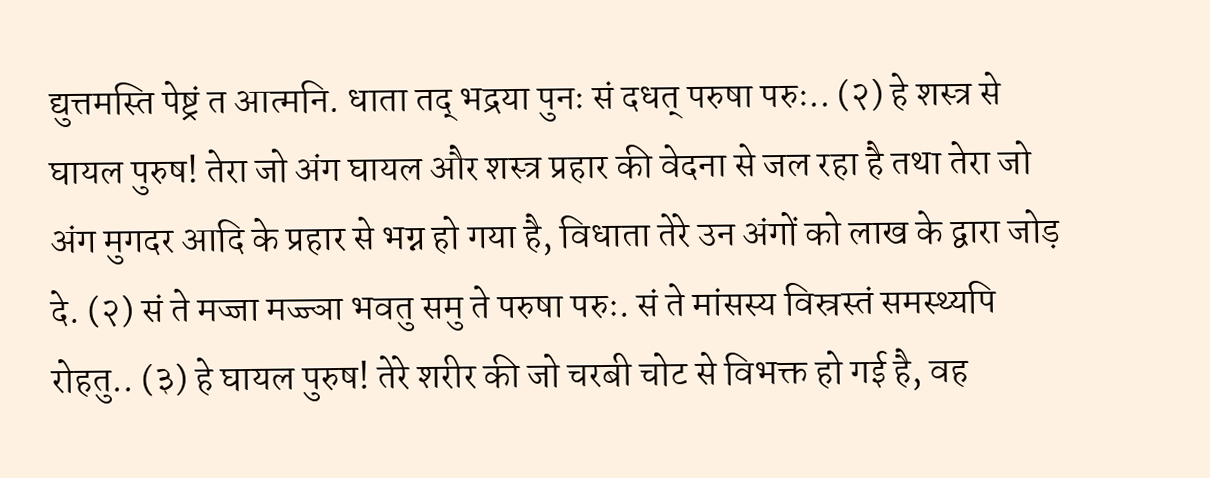द्युत्तमस्ति पेष्ट्रं त आत्मनि. धाता तद् भद्रया पुनः सं दधत् परुषा परुः.. (२) हे शस्त्र से घायल पुरुष! तेरा जो अंग घायल और शस्त्र प्रहार की वेदना से जल रहा है तथा तेरा जो अंग मुगदर आदि के प्रहार से भग्न हो गया है, विधाता तेरे उन अंगों को लाख के द्वारा जोड़ दे. (२) सं ते मज्जा मज्ज्ञा भवतु समु ते परुषा परुः. सं ते मांसस्य विस्रस्तं समस्थ्यपि रोहतु.. (३) हे घायल पुरुष! तेरे शरीर की जो चरबी चोट से विभक्त हो गई है, वह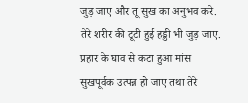जुड़ जाए और तू सुख का अनुभव करे. तेरे शरीर की टूटी हुई हड्डी भी जुड़ जाए. प्रहार के घाव से कटा हुआ मांस सुखपूर्वक उत्पन्न हो जाए तथा तेरे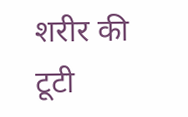शरीर की टूटी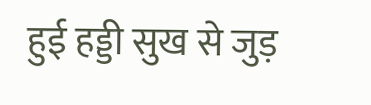हुई हड्डी सुख से जुड़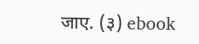जाए. (३) ebook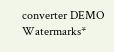converter DEMO Watermarks*